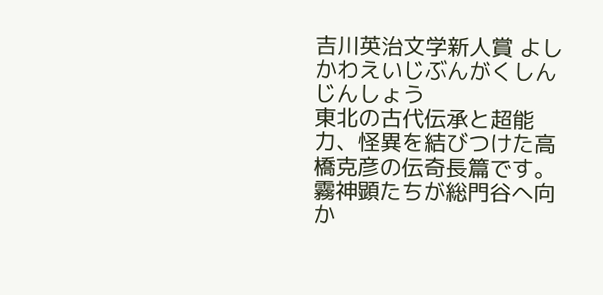吉川英治文学新人賞 よしかわえいじぶんがくしんじんしょう
東北の古代伝承と超能力、怪異を結びつけた高橋克彦の伝奇長篇です。霧神顕たちが総門谷へ向か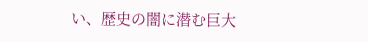い、歴史の闇に潜む巨大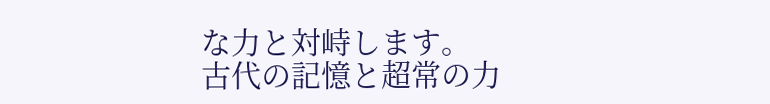な力と対峙します。
古代の記憶と超常の力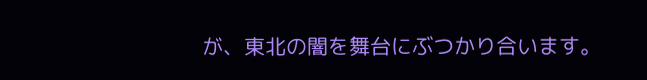が、東北の闇を舞台にぶつかり合います。